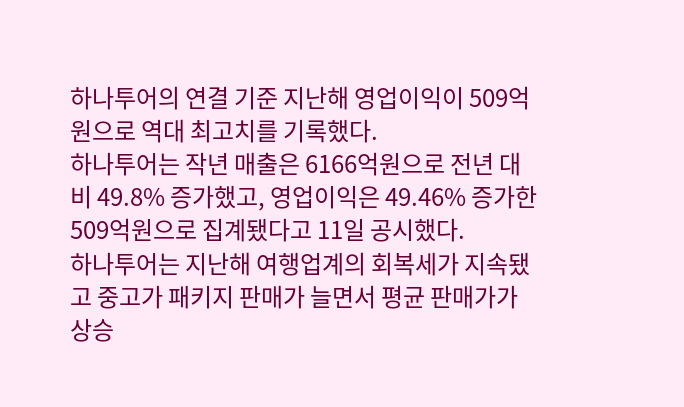하나투어의 연결 기준 지난해 영업이익이 509억원으로 역대 최고치를 기록했다.
하나투어는 작년 매출은 6166억원으로 전년 대비 49.8% 증가했고, 영업이익은 49.46% 증가한 509억원으로 집계됐다고 11일 공시했다.
하나투어는 지난해 여행업계의 회복세가 지속됐고 중고가 패키지 판매가 늘면서 평균 판매가가 상승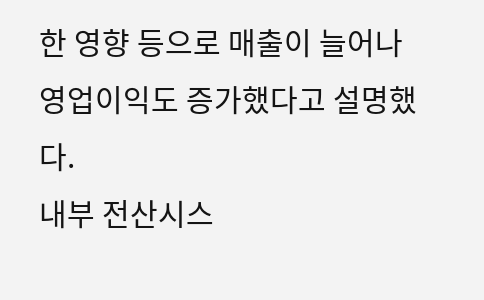한 영향 등으로 매출이 늘어나 영업이익도 증가했다고 설명했다.
내부 전산시스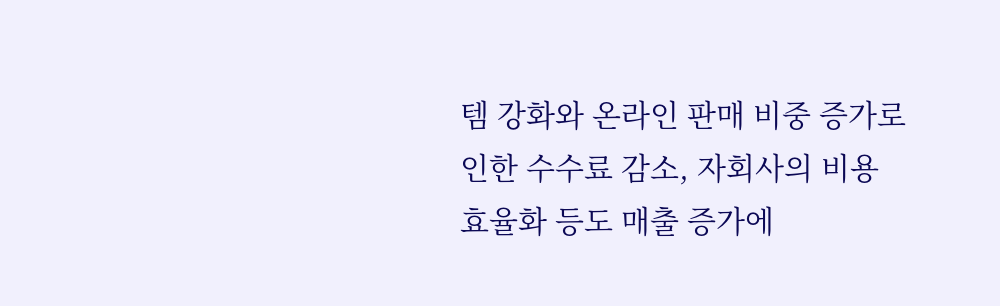템 강화와 온라인 판매 비중 증가로 인한 수수료 감소, 자회사의 비용 효율화 등도 매출 증가에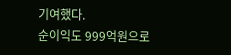기여했다.
순이익도 999억원으로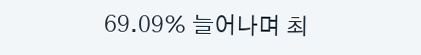69.09% 늘어나며 최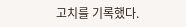고치를 기록했다.